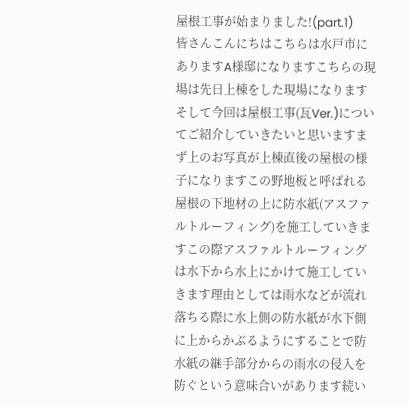屋根工事が始まりました!(part.1)
皆さんこんにちはこちらは水戸市にありますA様邸になりますこちらの現場は先日上棟をした現場になりますそして今回は屋根工事(瓦Ver.)についてご紹介していきたいと思いますまず上のお写真が上棟直後の屋根の様子になりますこの野地板と呼ばれる屋根の下地材の上に防水紙(アスファルトルーフィング)を施工していきますこの際アスファルトルーフィングは水下から水上にかけて施工していきます理由としては雨水などが流れ落ちる際に水上側の防水紙が水下側に上からかぶるようにすることで防水紙の継手部分からの雨水の侵入を防ぐという意味合いがあります続い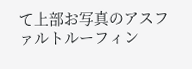て上部お写真のアスファルトルーフィン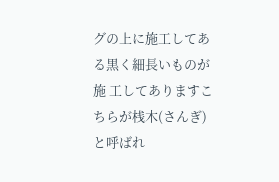グの上に施工してある黒く細長いものが施 工してありますこちらが桟木(さんぎ)と呼ばれ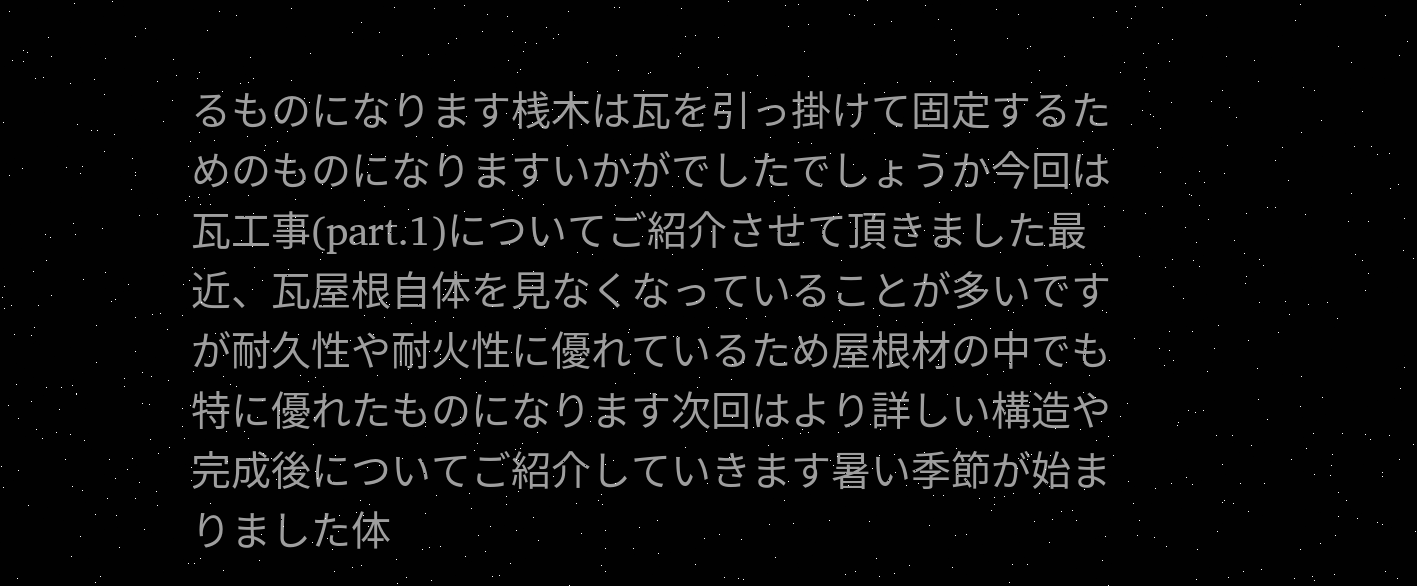るものになります桟木は瓦を引っ掛けて固定するためのものになりますいかがでしたでしょうか今回は瓦工事(part.1)についてご紹介させて頂きました最近、瓦屋根自体を見なくなっていることが多いですが耐久性や耐火性に優れているため屋根材の中でも特に優れたものになります次回はより詳しい構造や完成後についてご紹介していきます暑い季節が始まりました体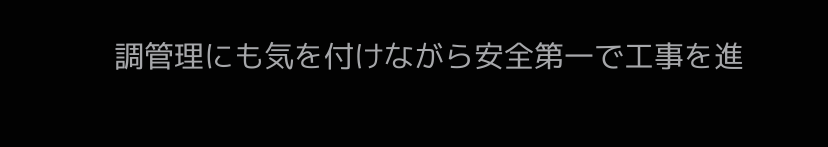調管理にも気を付けながら安全第一で工事を進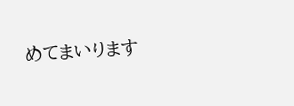めてまいります